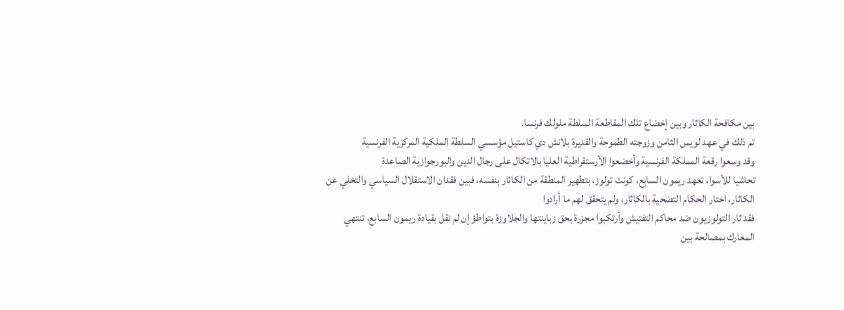بين مكافحة الكاثار وبين إخضاع تلك المقاطعة السلطة ملولك فرنسا.
تم ذلك في عهد لويس الثامن وزوجته الطموحة والقديرة بلانش دي کاستيل مؤسسي السلطة الملكية المركزية الفرنسية
وقد وسعوا رقعة المملكة الفرنسية وأخضعوا الأرستقراطية العليا بالاتكال على رجال الدين والبورجوازية الصاعدة
تحاشيا للأسوا، تعهد ريمون السابع، كونت تولوز، بتطهير المنطقة من الكاثار بنفسه، فبين فقدان الاستقلال السياسي والتخلي عن الكاثار، اختار الحكام التضحية بالكاثار، ولم يتحقق لهم ما أرادوا
فقد ثار التولوزيون ضد محاكم التفتيش وأرتكبوا مجزرة بحق زباينتها والجلاوزة بتواطؤ إن لم نقل بقيادة ريمون السابع، تنتهي المعارك بمصالحة بين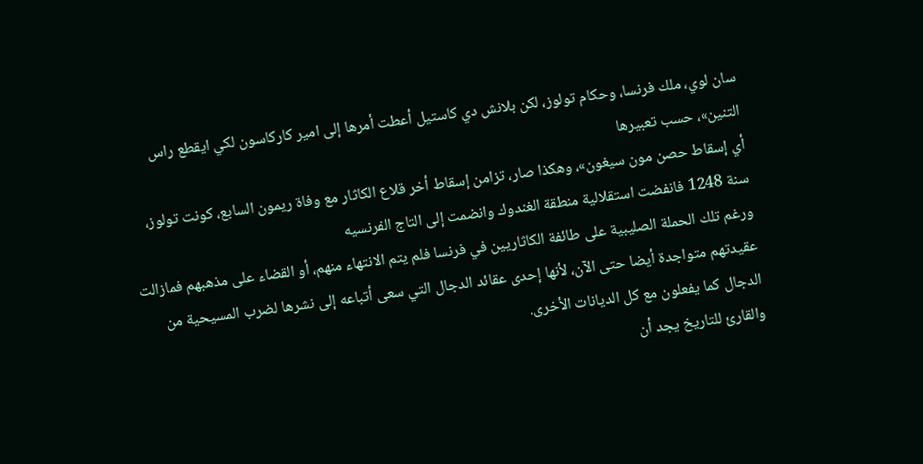سان لوي، ملك فرنسا، وحكام تولوز، لكن بلانش دي كاستيل أعطت أمرها إلى امير کارکاسون لكي ايقطع راس التنين»، حسب تعبيرها
أي إسقاط حصن مون سيغون»، وهكذا صار، تزامن إسقاط أخر قلاع الكاثار مع وفاة ريمون السابع، كونت تولوز، سنة 1248 فانفضت استقلالية منطقة الغندوك وانضمت إلى التاج الفرنسيه
ورغم تلك الحملة الصليبية على طائفة الكاثاريين في فرنسا فلم يتم الانتهاء منهم، أو القضاء على مذهبهم فمازالت عقيدتهم متواجدة أيضا حتى الآن، لأنها إحدى عقائد الدجال التي سعى أتباعه إلى نشرها لضرب المسيحية من الدجال كما يفعلون مع كل الديانات الأخرى.
والقارئ للتاريخ يجد أن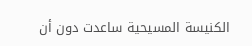الكنيسة المسيحية ساعدت دون أن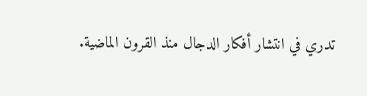تدري في انتشار أفكار الدجال منذ القرون الماضية.